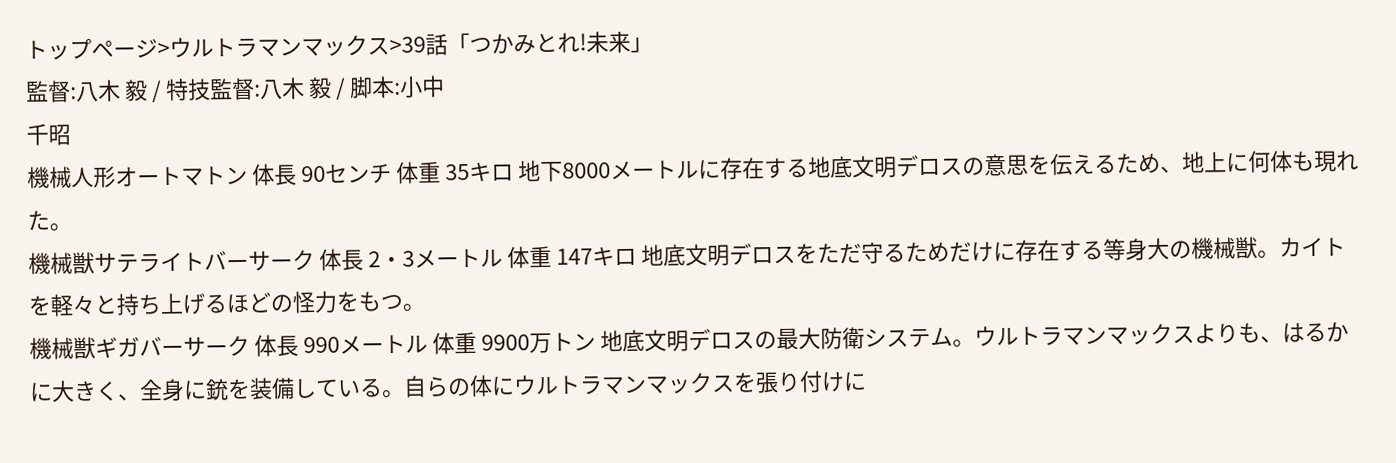トップページ>ウルトラマンマックス>39話「つかみとれ!未来」
監督:八木 毅 / 特技監督:八木 毅 / 脚本:小中
千昭
機械人形オートマトン 体長 90センチ 体重 35キロ 地下8000メートルに存在する地底文明デロスの意思を伝えるため、地上に何体も現れた。
機械獣サテライトバーサーク 体長 2・3メートル 体重 147キロ 地底文明デロスをただ守るためだけに存在する等身大の機械獣。カイトを軽々と持ち上げるほどの怪力をもつ。
機械獣ギガバーサーク 体長 990メートル 体重 9900万トン 地底文明デロスの最大防衛システム。ウルトラマンマックスよりも、はるかに大きく、全身に銃を装備している。自らの体にウルトラマンマックスを張り付けに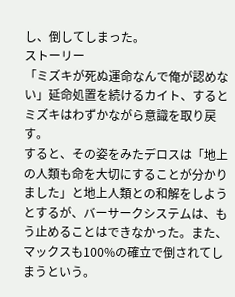し、倒してしまった。
ストーリー
「ミズキが死ぬ運命なんで俺が認めない」延命処置を続けるカイト、するとミズキはわずかながら意識を取り戻す。
すると、その姿をみたデロスは「地上の人類も命を大切にすることが分かりました」と地上人類との和解をしようとするが、バーサークシステムは、もう止めることはできなかった。また、マックスも100%の確立で倒されてしまうという。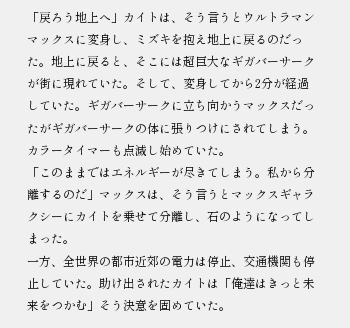「戻ろう地上へ」カイトは、そう言うとウルトラマンマックスに変身し、ミズキを抱え地上に戻るのだった。地上に戻ると、そこには超巨大なギガバーサークが街に現れていた。そして、変身してから2分が経過していた。ギガバーサークに立ち向かうマックスだったがギガバーサークの体に張りつけにされてしまう。カラータイマーも点滅し始めていた。
「このままではエネルギーが尽きてしまう。私から分離するのだ」マックスは、そう言うとマックスギャラクシーにカイトを乗せて分離し、石のようになってしまった。
一方、全世界の都市近郊の電力は停止、交通機関も停止していた。助け出されたカイトは「俺達はきっと未来をつかむ」そう決意を固めていた。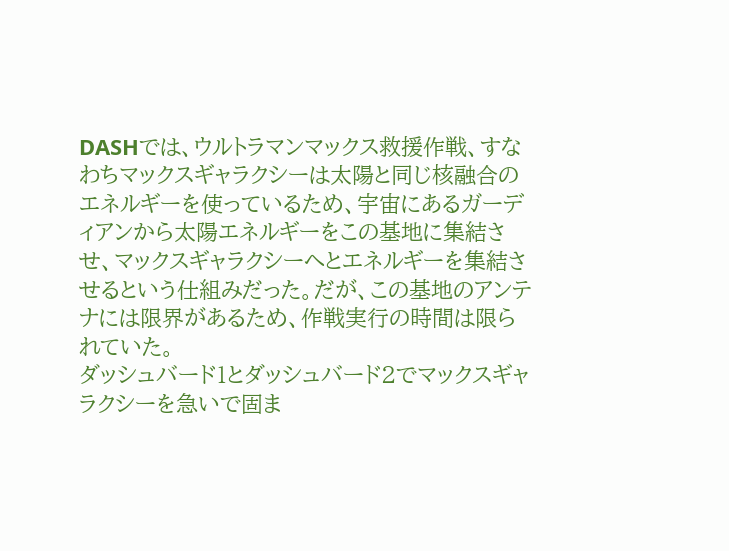DASHでは、ウルトラマンマックス救援作戦、すなわちマックスギャラクシーは太陽と同じ核融合のエネルギーを使っているため、宇宙にあるガーディアンから太陽エネルギーをこの基地に集結させ、マックスギャラクシーへとエネルギーを集結させるという仕組みだった。だが、この基地のアンテナには限界があるため、作戦実行の時間は限られていた。
ダッシュバード1とダッシュバード2でマックスギャラクシーを急いで固ま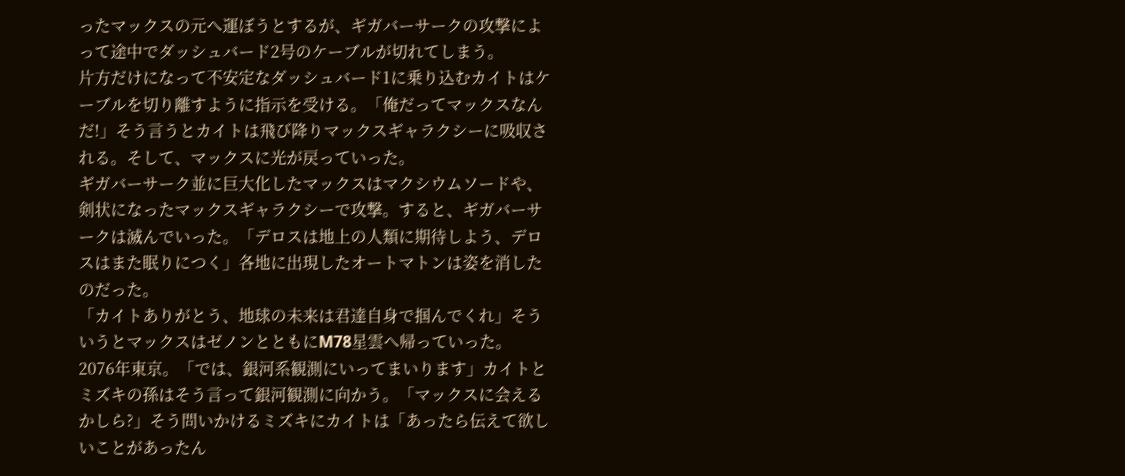ったマックスの元へ運ぼうとするが、ギガバーサークの攻撃によって途中でダッシュバード2号のケーブルが切れてしまう。
片方だけになって不安定なダッシュバード1に乗り込むカイトはケーブルを切り離すように指示を受ける。「俺だってマックスなんだ!」そう言うとカイトは飛び降りマックスギャラクシーに吸収される。そして、マックスに光が戻っていった。
ギガバーサーク並に巨大化したマックスはマクシウムソードや、剣状になったマックスギャラクシーで攻撃。すると、ギガバーサークは滅んでいった。「デロスは地上の人類に期待しよう、デロスはまた眠りにつく」各地に出現したオートマトンは姿を消したのだった。
「カイトありがとう、地球の未来は君達自身で掴んでくれ」そういうとマックスはゼノンとともにM78星雲へ帰っていった。
2076年東京。「では、銀河系観測にいってまいります」カイトとミズキの孫はそう言って銀河観測に向かう。「マックスに会えるかしら?」そう問いかけるミズキにカイトは「あったら伝えて欲しいことがあったん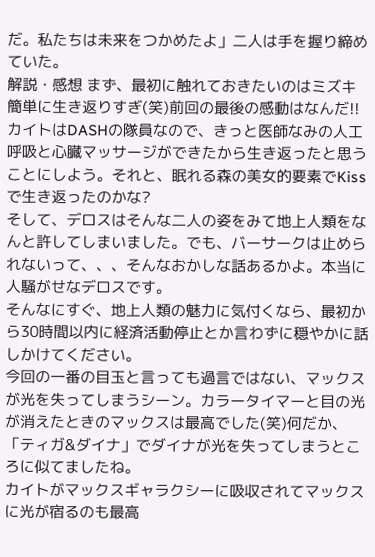だ。私たちは未来をつかめたよ」二人は手を握り締めていた。
解説・感想 まず、最初に触れておきたいのはミズキ簡単に生き返りすぎ(笑)前回の最後の感動はなんだ!!カイトはDASHの隊員なので、きっと医師なみの人工呼吸と心臓マッサージができたから生き返ったと思うことにしよう。それと、眠れる森の美女的要素でKissで生き返ったのかな?
そして、デロスはそんな二人の姿をみて地上人類をなんと許してしまいました。でも、バーサークは止められないって、、、そんなおかしな話あるかよ。本当に人騒がせなデロスです。
そんなにすぐ、地上人類の魅力に気付くなら、最初から30時間以内に経済活動停止とか言わずに穏やかに話しかけてください。
今回の一番の目玉と言っても過言ではない、マックスが光を失ってしまうシーン。カラータイマーと目の光が消えたときのマックスは最高でした(笑)何だか、「ティガ&ダイナ」でダイナが光を失ってしまうところに似てましたね。
カイトがマックスギャラクシーに吸収されてマックスに光が宿るのも最高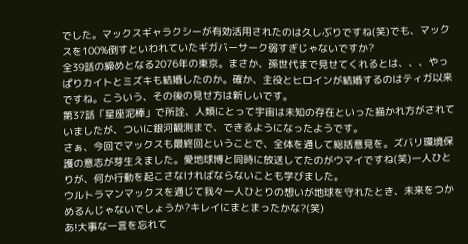でした。マックスギャラクシーが有効活用されたのは久しぶりですね(笑)でも、マックスを100%倒すといわれていたギガバーサーク弱すぎじゃないですか?
全39話の締めとなる2076年の東京。まさか、孫世代まで見せてくれるとは、、、やっぱりカイトとミズキも結婚したのか。確か、主役とヒロインが結婚するのはティガ以来ですね。こういう、その後の見せ方は新しいです。
第37話「星座泥棒」で所詮、人類にとって宇宙は未知の存在といった描かれ方がされていましたが、ついに銀河観測まで、できるようになったようです。
さぁ、今回でマックスも最終回ということで、全体を通して総括意見を。ズバリ環境保護の意志が芽生えました。愛地球博と同時に放送してたのがウマイですね(笑)一人ひとりが、何か行動を起こさなければならないことも学びました。
ウルトラマンマックスを通じて我々一人ひとりの想いが地球を守れたとき、未来をつかめるんじゃないでしょうか?キレイにまとまったかな?(笑)
あ!大事な一言を忘れて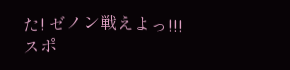た! ゼノン戦えよっ!!!
スポ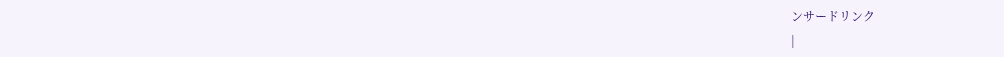ンサードリンク
|